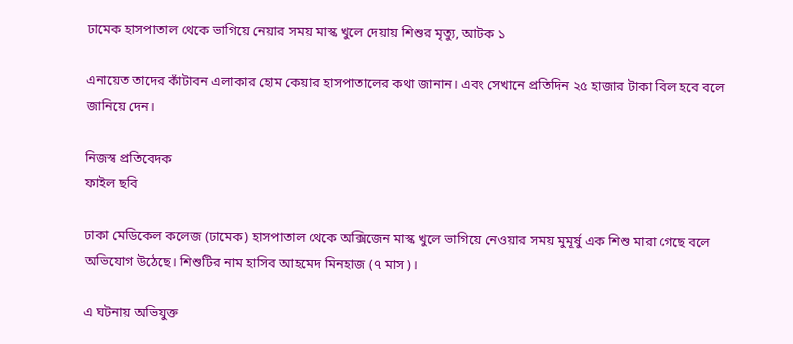ঢামেক হাসপাতাল থেকে ভাগিয়ে নেয়ার সময় মাস্ক খুলে দেয়ায় শিশুর মৃত্যু, আটক ১

এনায়েত তাদের কাঁটাবন এলাকার হোম কেয়ার হাসপাতালের কথা জানান। এবং সেখানে প্রতিদিন ২৫ হাজার টাকা বিল হবে বলে জানিয়ে দেন।

নিজস্ব প্রতিবেদক
ফাইল ছবি

ঢাকা মেডিকেল কলেজ (ঢামেক) হাসপাতাল থেকে অক্সিজেন মাস্ক খুলে ভাগিয়ে নেওয়ার সময় মুমূর্ষু এক শিশু মারা গেছে বলে অভিযোগ উঠেছে। শিশুটির নাম হাসিব আহমেদ মিনহাজ (৭ মাস)।

এ ঘটনায় অভিযুক্ত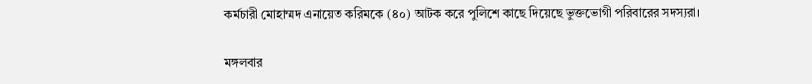কর্মচারী মোহাম্মদ এনায়েত করিমকে (৪০) আটক করে পুলিশে কাছে দিয়েছে ভুক্তভোগী পরিবারের সদস্যরা।

মঙ্গলবার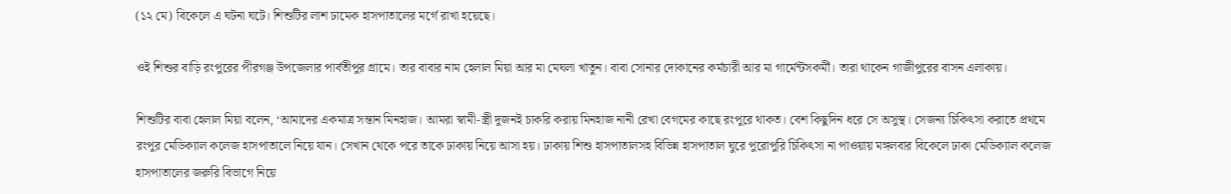(১২ মে) বিকেলে এ ঘটনা ঘটে। শিশুটির লাশ ঢামেক হাসপাতালের মর্গে রাখা হয়েছে।

ওই শিশুর বাড়ি রংপুরের পীরগঞ্জ উপজেলার পার্বতীপুর গ্রামে। তার বাবার নাম হেলাল মিয়া আর মা মেঘলা খাতুন। বাবা সোনার দোকানের কর্মচারী আর মা গার্মেন্টসকর্মী। তারা থাকেন গাজীপুরের বাসন এলাকায়।

শিশুটির বাবা হেলাল মিয়া বলেন, ‘আমাদের একমাত্র সন্তান মিনহাজ। আমরা স্বামী-স্ত্রী দুজনই চাকরি করায় মিনহাজ নানী রেখা বেগমের কাছে রংপুরে থাকত। বেশ কিছুদিন ধরে সে অসুস্থ। সেজন্য চিকিৎসা করাতে প্রথমে রংপুর মেডিক্যাল কলেজ হাসপাতালে নিয়ে যান। সেখান থেকে পরে তাকে ঢাকায় নিয়ে আসা হয়। ঢাকায় শিশু হাসপাতালসহ বিভিন্ন হাসপাতাল ঘুরে পুরোপুরি চিকিৎসা না পাওয়ায় মঙ্গলবার বিকেলে ঢাকা মেডিক্যাল কলেজ হাসপাতালের জরুরি বিভাগে নিয়ে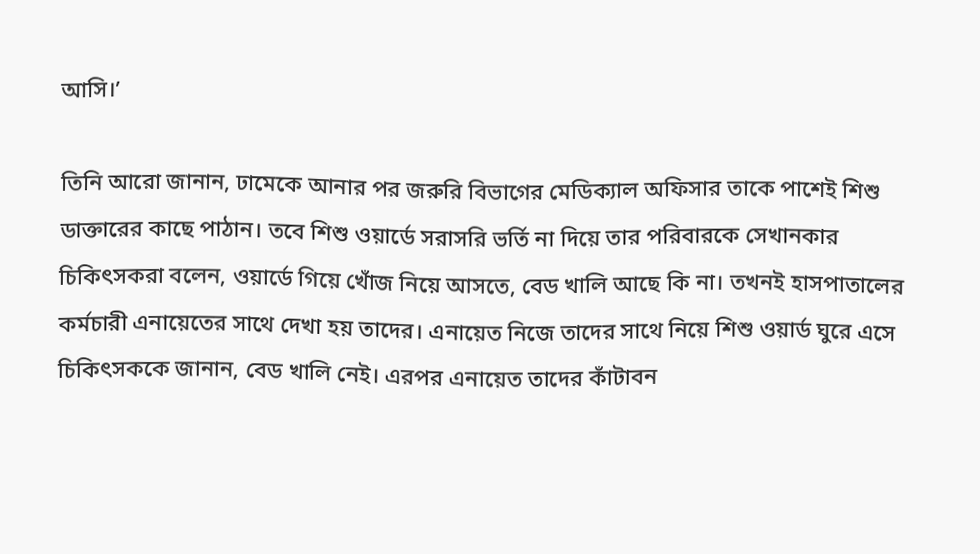আসি।’

তিনি আরো জানান, ঢামেকে আনার পর জরুরি বিভাগের মেডিক্যাল অফিসার তাকে পাশেই শিশু ডাক্তারের কাছে পাঠান। তবে শিশু ওয়ার্ডে সরাসরি ভর্তি না দিয়ে তার পরিবারকে সেখানকার চিকিৎসকরা বলেন, ওয়ার্ডে গিয়ে খোঁজ নিয়ে আসতে, বেড খালি আছে কি না। তখনই হাসপাতালের কর্মচারী এনায়েতের সাথে দেখা হয় তাদের। এনায়েত নিজে তাদের সাথে নিয়ে শিশু ওয়ার্ড ঘুরে এসে চিকিৎসককে জানান, বেড খালি নেই। এরপর এনায়েত তাদের কাঁটাবন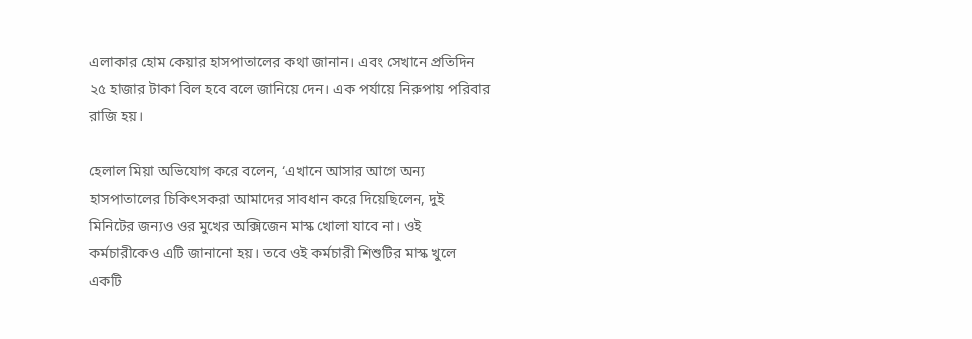এলাকার হোম কেয়ার হাসপাতালের কথা জানান। এবং সেখানে প্রতিদিন ২৫ হাজার টাকা বিল হবে বলে জানিয়ে দেন। এক পর্যায়ে নিরুপায় পরিবার রাজি হয়।

হেলাল মিয়া অভিযোগ করে বলেন, ‘এখানে আসার আগে অন্য হাসপাতালের চিকিৎসকরা আমাদের সাবধান করে দিয়েছিলেন, দুই মিনিটের জন্যও ওর মুখের অক্সিজেন মাস্ক খোলা যাবে না। ওই কর্মচারীকেও এটি জানানো হয়। তবে ওই কর্মচারী শিশুটির মাস্ক খুলে একটি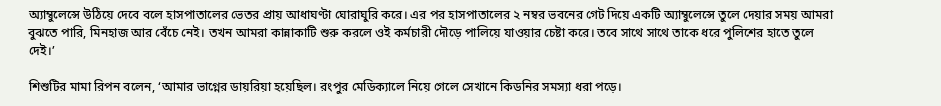অ্যাম্বুলেন্সে উঠিয়ে দেবে বলে হাসপাতালের ভেতর প্রায় আধাঘণ্টা ঘোরাঘুরি করে। এর পর হাসপাতালের ২ নম্বর ভবনের গেট দিয়ে একটি অ্যাম্বুলেন্সে তুলে দেয়ার সময় আমরা বুঝতে পারি, মিনহাজ আর বেঁচে নেই। তখন আমরা কান্নাকাটি শুরু করলে ওই কর্মচারী দৌড়ে পালিয়ে যাওয়ার চেষ্টা করে। তবে সাথে সাথে তাকে ধরে পুলিশের হাতে তুলে দেই।’

শিশুটির মামা রিপন বলেন, ‘আমার ভাগ্নের ডায়রিয়া হয়েছিল। রংপুর মেডিক্যালে নিয়ে গেলে সেখানে কিডনির সমস্যা ধরা পড়ে।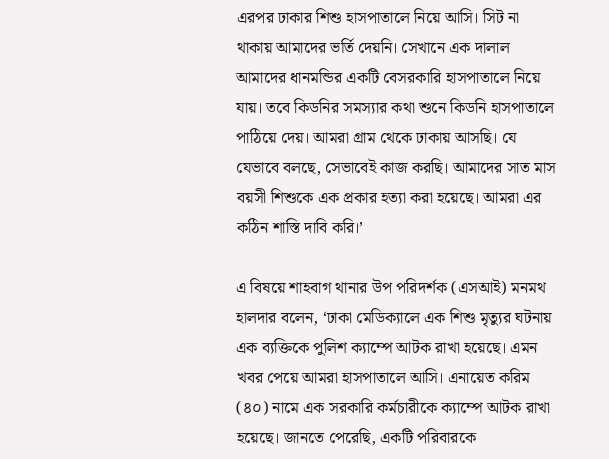এরপর ঢাকার শিশু হাসপাতালে নিয়ে আসি। সিট না থাকায় আমাদের ভর্তি দেয়নি। সেখানে এক দালাল আমাদের ধানমন্ডির একটি বেসরকারি হাসপাতালে নিয়ে যায়। তবে কিডনির সমস্যার কথা শুনে কিডনি হাসপাতালে পাঠিয়ে দেয়। আমরা গ্রাম থেকে ঢাকায় আসছি। যে যেভাবে বলছে, সেভাবেই কাজ করছি। আমাদের সাত মাস বয়সী শিশুকে এক প্রকার হত্যা করা হয়েছে। আমরা এর কঠিন শাস্তি দাবি করি।’

এ বিষয়ে শাহবাগ থানার উপ পরিদর্শক (এসআই) মনমথ হালদার বলেন, ‘ঢাকা মেডিক্যালে এক শিশু মৃত্যুর ঘটনায় এক ব্যক্তিকে পুলিশ ক্যাম্পে আটক রাখা হয়েছে। এমন খবর পেয়ে আমরা হাসপাতালে আসি। এনায়েত করিম (৪০) নামে এক সরকারি কর্মচারীকে ক্যাম্পে আটক রাখা হয়েছে। জানতে পেরেছি, একটি পরিবারকে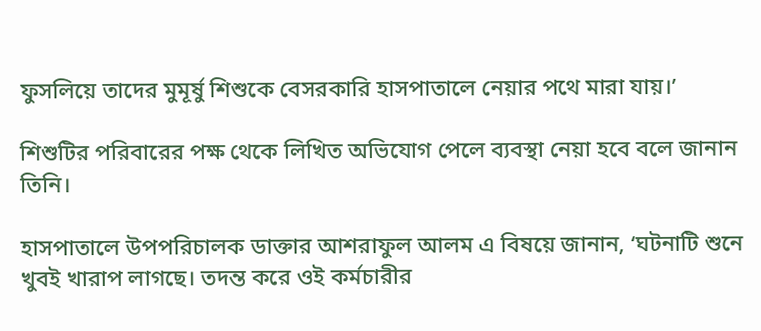ফুসলিয়ে তাদের মুমূর্ষু শিশুকে বেসরকারি হাসপাতালে নেয়ার পথে মারা যায়।’

শিশুটির পরিবারের পক্ষ থেকে লিখিত অভিযোগ পেলে ব্যবস্থা নেয়া হবে বলে জানান তিনি।

হাসপাতালে উপপরিচালক ডাক্তার আশরাফুল আলম এ বিষয়ে জানান, ‘ঘটনাটি শুনে খুবই খারাপ লাগছে। তদন্ত করে ওই কর্মচারীর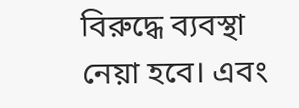বিরুদ্ধে ব্যবস্থা নেয়া হবে। এবং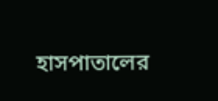হাসপাতালের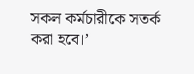সকল কর্মচারীকে সতর্ক করা হবে।’